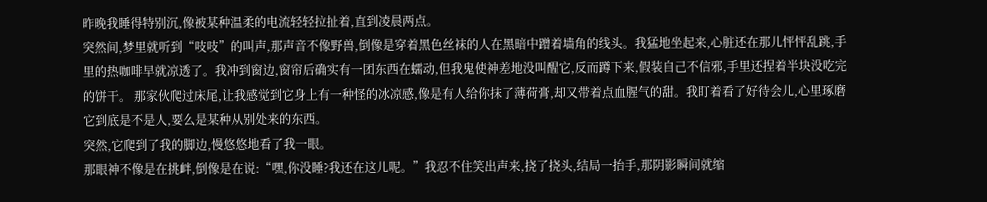昨晚我睡得特别沉,像被某种温柔的电流轻轻拉扯着,直到凌晨两点。
突然间,梦里就听到“吱吱”的叫声,那声音不像野兽,倒像是穿着黑色丝袜的人在黑暗中蹭着墙角的线头。我猛地坐起来,心脏还在那儿怦怦乱跳,手里的热咖啡早就凉透了。我冲到窗边,窗帘后确实有一团东西在蠕动,但我鬼使神差地没叫醒它,反而蹲下来,假装自己不信邪,手里还捏着半块没吃完的饼干。 那家伙爬过床尾,让我感觉到它身上有一种怪的冰凉感,像是有人给你抹了薄荷膏,却又带着点血腥气的甜。我盯着看了好待会儿,心里琢磨它到底是不是人,要么是某种从别处来的东西。
突然,它爬到了我的脚边,慢悠悠地看了我一眼。
那眼神不像是在挑衅,倒像是在说:“嘿,你没睡?我还在这儿呢。”我忍不住笑出声来,挠了挠头,结局一抬手,那阴影瞬间就缩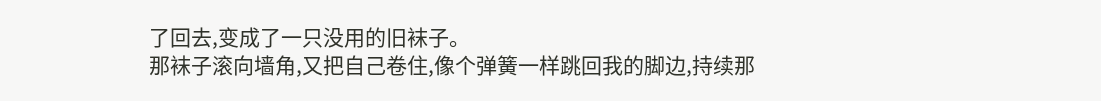了回去,变成了一只没用的旧袜子。
那袜子滚向墙角,又把自己卷住,像个弹簧一样跳回我的脚边,持续那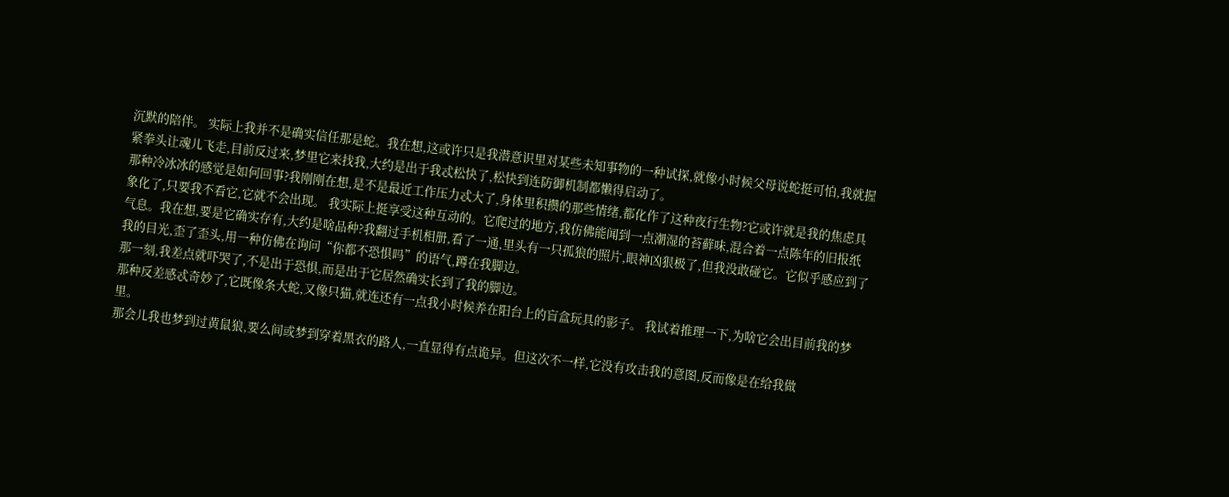沉默的陪伴。 实际上我并不是确实信任那是蛇。我在想,这或许只是我潜意识里对某些未知事物的一种试探,就像小时候父母说蛇挺可怕,我就握紧拳头让魂儿飞走,目前反过来,梦里它来找我,大约是出于我忒松快了,松快到连防御机制都懒得启动了。
那种冷冰冰的感觉是如何回事?我刚刚在想,是不是最近工作压力忒大了,身体里积攒的那些情绪,都化作了这种夜行生物?它或许就是我的焦虑具象化了,只要我不看它,它就不会出现。 我实际上挺享受这种互动的。它爬过的地方,我仿佛能闻到一点潮湿的苔藓味,混合着一点陈年的旧报纸气息。我在想,要是它确实存有,大约是啥品种?我翻过手机相册,看了一通,里头有一只孤狼的照片,眼神凶狠极了,但我没敢碰它。它似乎感应到了我的目光,歪了歪头,用一种仿佛在询问“你都不恐惧吗”的语气,蹲在我脚边。
那一刻,我差点就吓哭了,不是出于恐惧,而是出于它居然确实长到了我的脚边。
那种反差感忒奇妙了,它既像条大蛇,又像只猫,就连还有一点我小时候养在阳台上的盲盒玩具的影子。 我试着推理一下,为啥它会出目前我的梦里。
那会儿我也梦到过黄鼠狼,要么间或梦到穿着黑衣的路人,一直显得有点诡异。但这次不一样,它没有攻击我的意图,反而像是在给我做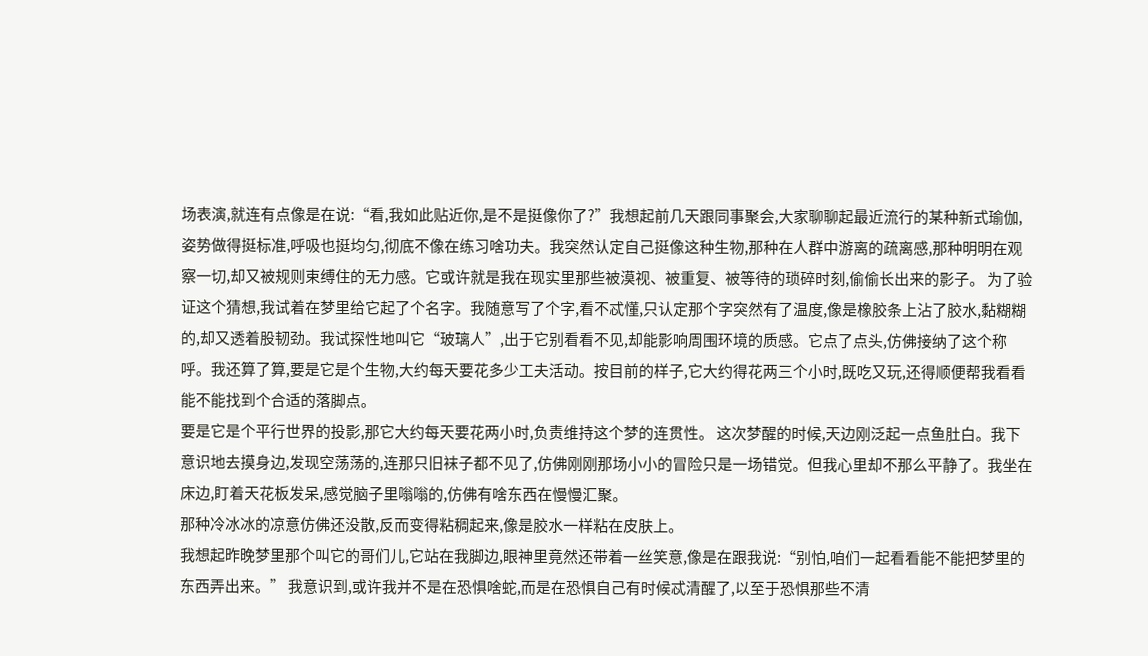场表演,就连有点像是在说:“看,我如此贴近你,是不是挺像你了?”我想起前几天跟同事聚会,大家聊聊起最近流行的某种新式瑜伽,姿势做得挺标准,呼吸也挺均匀,彻底不像在练习啥功夫。我突然认定自己挺像这种生物,那种在人群中游离的疏离感,那种明明在观察一切,却又被规则束缚住的无力感。它或许就是我在现实里那些被漠视、被重复、被等待的琐碎时刻,偷偷长出来的影子。 为了验证这个猜想,我试着在梦里给它起了个名字。我随意写了个字,看不忒懂,只认定那个字突然有了温度,像是橡胶条上沾了胶水,黏糊糊的,却又透着股韧劲。我试探性地叫它“玻璃人”,出于它别看看不见,却能影响周围环境的质感。它点了点头,仿佛接纳了这个称呼。我还算了算,要是它是个生物,大约每天要花多少工夫活动。按目前的样子,它大约得花两三个小时,既吃又玩,还得顺便帮我看看能不能找到个合适的落脚点。
要是它是个平行世界的投影,那它大约每天要花两小时,负责维持这个梦的连贯性。 这次梦醒的时候,天边刚泛起一点鱼肚白。我下意识地去摸身边,发现空荡荡的,连那只旧袜子都不见了,仿佛刚刚那场小小的冒险只是一场错觉。但我心里却不那么平静了。我坐在床边,盯着天花板发呆,感觉脑子里嗡嗡的,仿佛有啥东西在慢慢汇聚。
那种冷冰冰的凉意仿佛还没散,反而变得粘稠起来,像是胶水一样粘在皮肤上。
我想起昨晚梦里那个叫它的哥们儿,它站在我脚边,眼神里竟然还带着一丝笑意,像是在跟我说:“别怕,咱们一起看看能不能把梦里的东西弄出来。” 我意识到,或许我并不是在恐惧啥蛇,而是在恐惧自己有时候忒清醒了,以至于恐惧那些不清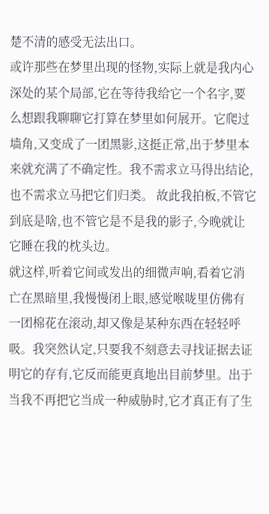楚不清的感受无法出口。
或许那些在梦里出现的怪物,实际上就是我内心深处的某个局部,它在等待我给它一个名字,要么想跟我聊聊它打算在梦里如何展开。它爬过墙角,又变成了一团黑影,这挺正常,出于梦里本来就充满了不确定性。我不需求立马得出结论,也不需求立马把它们归类。 故此我拍板,不管它到底是啥,也不管它是不是我的影子,今晚就让它睡在我的枕头边。
就这样,听着它间或发出的细微声响,看着它消亡在黑暗里,我慢慢闭上眼,感觉喉咙里仿佛有一团棉花在滚动,却又像是某种东西在轻轻呼吸。我突然认定,只要我不刻意去寻找证据去证明它的存有,它反而能更真地出目前梦里。出于当我不再把它当成一种威胁时,它才真正有了生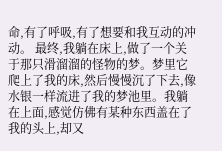命,有了呼吸,有了想要和我互动的冲动。 最终,我躺在床上,做了一个关于那只滑溜溜的怪物的梦。梦里它爬上了我的床,然后慢慢沉了下去,像水银一样流进了我的梦池里。我躺在上面,感觉仿佛有某种东西盖在了我的头上,却又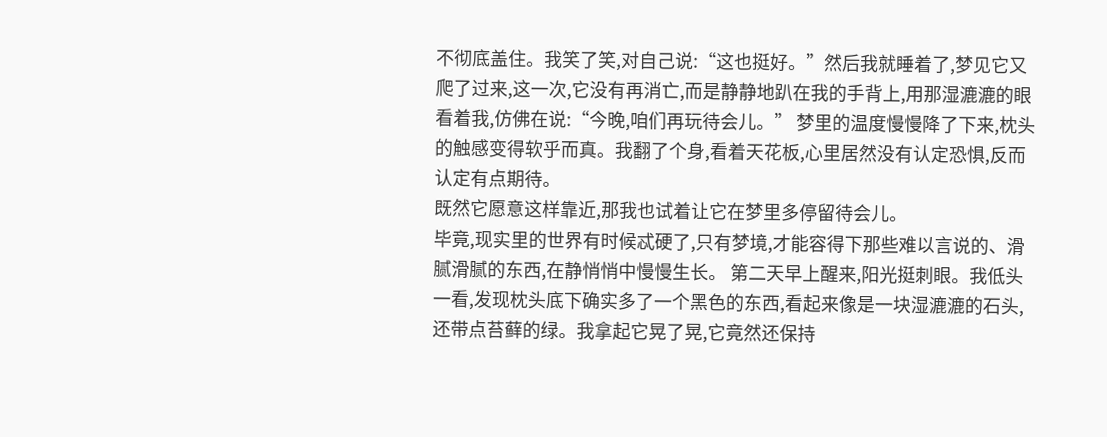不彻底盖住。我笑了笑,对自己说:“这也挺好。”然后我就睡着了,梦见它又爬了过来,这一次,它没有再消亡,而是静静地趴在我的手背上,用那湿漉漉的眼看着我,仿佛在说:“今晚,咱们再玩待会儿。” 梦里的温度慢慢降了下来,枕头的触感变得软乎而真。我翻了个身,看着天花板,心里居然没有认定恐惧,反而认定有点期待。
既然它愿意这样靠近,那我也试着让它在梦里多停留待会儿。
毕竟,现实里的世界有时候忒硬了,只有梦境,才能容得下那些难以言说的、滑腻滑腻的东西,在静悄悄中慢慢生长。 第二天早上醒来,阳光挺刺眼。我低头一看,发现枕头底下确实多了一个黑色的东西,看起来像是一块湿漉漉的石头,还带点苔藓的绿。我拿起它晃了晃,它竟然还保持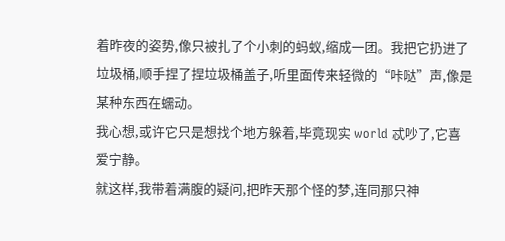着昨夜的姿势,像只被扎了个小刺的蚂蚁,缩成一团。我把它扔进了垃圾桶,顺手捏了捏垃圾桶盖子,听里面传来轻微的“咔哒”声,像是某种东西在蠕动。
我心想,或许它只是想找个地方躲着,毕竟现实 world 忒吵了,它喜爱宁静。
就这样,我带着满腹的疑问,把昨天那个怪的梦,连同那只神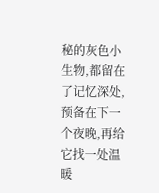秘的灰色小生物,都留在了记忆深处,预备在下一个夜晚,再给它找一处温暖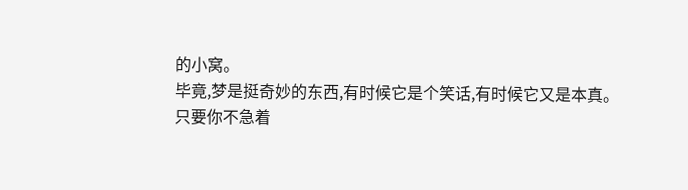的小窝。
毕竟,梦是挺奇妙的东西,有时候它是个笑话,有时候它又是本真。
只要你不急着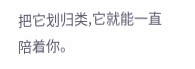把它划归类,它就能一直陪着你。